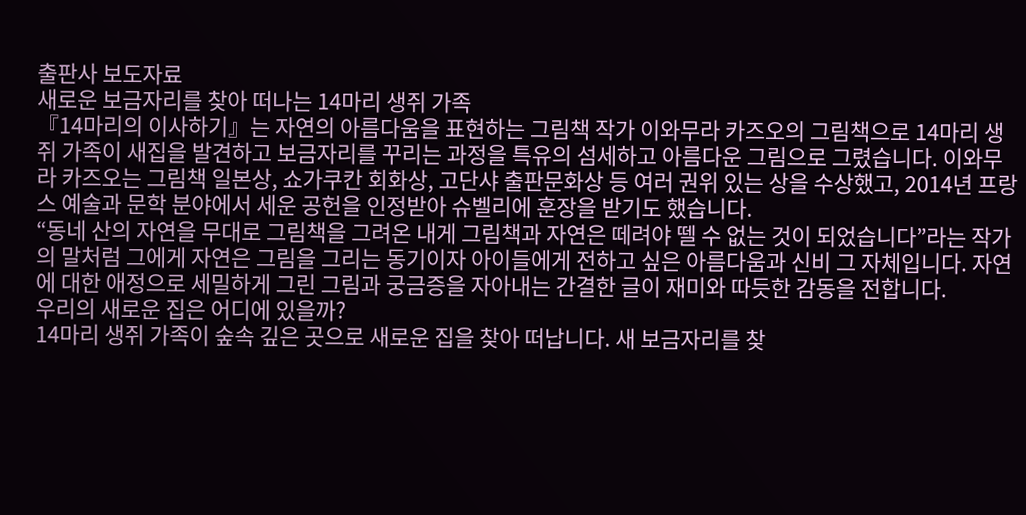출판사 보도자료
새로운 보금자리를 찾아 떠나는 14마리 생쥐 가족
『14마리의 이사하기』는 자연의 아름다움을 표현하는 그림책 작가 이와무라 카즈오의 그림책으로 14마리 생쥐 가족이 새집을 발견하고 보금자리를 꾸리는 과정을 특유의 섬세하고 아름다운 그림으로 그렸습니다. 이와무라 카즈오는 그림책 일본상, 쇼가쿠칸 회화상, 고단샤 출판문화상 등 여러 권위 있는 상을 수상했고, 2014년 프랑스 예술과 문학 분야에서 세운 공헌을 인정받아 슈벨리에 훈장을 받기도 했습니다.
“동네 산의 자연을 무대로 그림책을 그려온 내게 그림책과 자연은 떼려야 뗄 수 없는 것이 되었습니다”라는 작가의 말처럼 그에게 자연은 그림을 그리는 동기이자 아이들에게 전하고 싶은 아름다움과 신비 그 자체입니다. 자연에 대한 애정으로 세밀하게 그린 그림과 궁금증을 자아내는 간결한 글이 재미와 따듯한 감동을 전합니다.
우리의 새로운 집은 어디에 있을까?
14마리 생쥐 가족이 숲속 깊은 곳으로 새로운 집을 찾아 떠납니다. 새 보금자리를 찾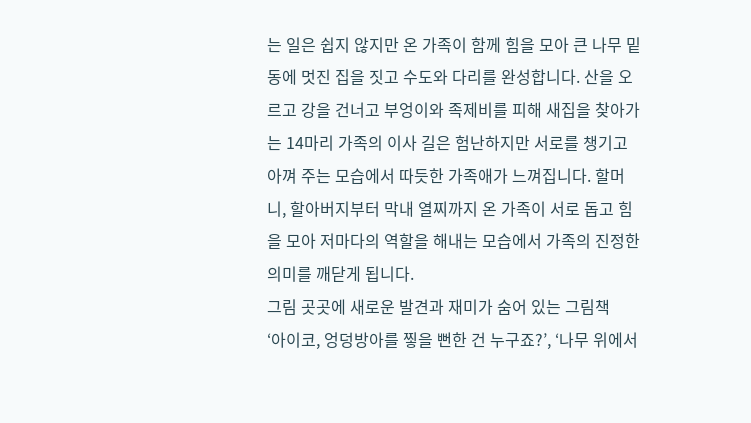는 일은 쉽지 않지만 온 가족이 함께 힘을 모아 큰 나무 밑동에 멋진 집을 짓고 수도와 다리를 완성합니다. 산을 오르고 강을 건너고 부엉이와 족제비를 피해 새집을 찾아가는 14마리 가족의 이사 길은 험난하지만 서로를 챙기고 아껴 주는 모습에서 따듯한 가족애가 느껴집니다. 할머니, 할아버지부터 막내 열찌까지 온 가족이 서로 돕고 힘을 모아 저마다의 역할을 해내는 모습에서 가족의 진정한 의미를 깨닫게 됩니다.
그림 곳곳에 새로운 발견과 재미가 숨어 있는 그림책
‘아이코, 엉덩방아를 찧을 뻔한 건 누구죠?’, ‘나무 위에서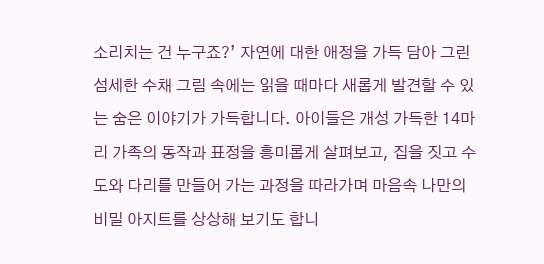소리치는 건 누구죠?’ 자연에 대한 애정을 가득 담아 그린 섬세한 수채 그림 속에는 읽을 때마다 새롭게 발견할 수 있는 숨은 이야기가 가득합니다. 아이들은 개성 가득한 14마리 가족의 동작과 표정을 흥미롭게 살펴보고, 집을 짓고 수도와 다리를 만들어 가는 과정을 따라가며 마음속 나만의 비밀 아지트를 상상해 보기도 합니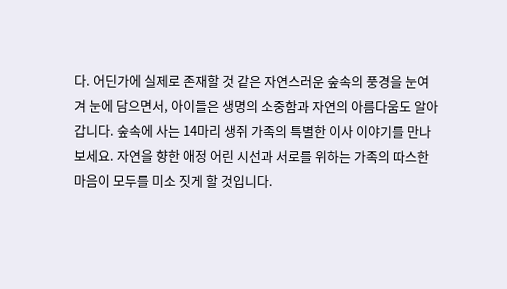다. 어딘가에 실제로 존재할 것 같은 자연스러운 숲속의 풍경을 눈여겨 눈에 담으면서, 아이들은 생명의 소중함과 자연의 아름다움도 알아갑니다. 숲속에 사는 14마리 생쥐 가족의 특별한 이사 이야기를 만나 보세요. 자연을 향한 애정 어린 시선과 서로를 위하는 가족의 따스한 마음이 모두를 미소 짓게 할 것입니다.